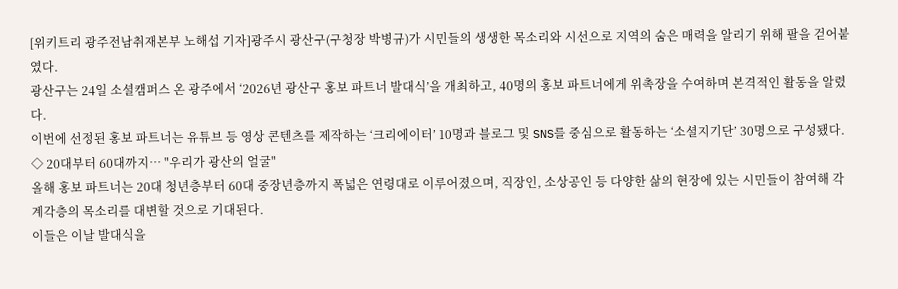[위키트리 광주전남취재본부 노해섭 기자]광주시 광산구(구청장 박병규)가 시민들의 생생한 목소리와 시선으로 지역의 숨은 매력을 알리기 위해 팔을 걷어붙였다.
광산구는 24일 소셜캠퍼스 온 광주에서 ‘2026년 광산구 홍보 파트너 발대식’을 개최하고, 40명의 홍보 파트너에게 위촉장을 수여하며 본격적인 활동을 알렸다.
이번에 선정된 홍보 파트너는 유튜브 등 영상 콘텐츠를 제작하는 ‘크리에이터’ 10명과 블로그 및 SNS를 중심으로 활동하는 ‘소셜지기단’ 30명으로 구성됐다.
◇ 20대부터 60대까지… "우리가 광산의 얼굴"
올해 홍보 파트너는 20대 청년층부터 60대 중장년층까지 폭넓은 연령대로 이루어졌으며, 직장인, 소상공인 등 다양한 삶의 현장에 있는 시민들이 참여해 각계각층의 목소리를 대변할 것으로 기대된다.
이들은 이날 발대식을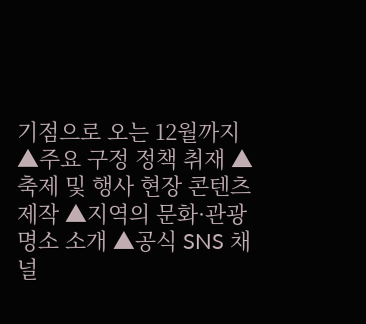기점으로 오는 12월까지 ▲주요 구정 정책 취재 ▲축제 및 행사 현장 콘텐츠 제작 ▲지역의 문화·관광 명소 소개 ▲공식 SNS 채널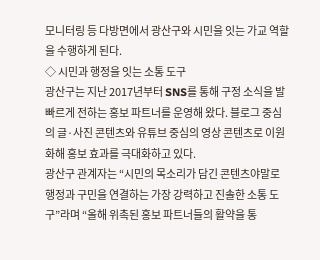모니터링 등 다방면에서 광산구와 시민을 잇는 가교 역할을 수행하게 된다.
◇ 시민과 행정을 잇는 소통 도구
광산구는 지난 2017년부터 SNS를 통해 구정 소식을 발 빠르게 전하는 홍보 파트너를 운영해 왔다. 블로그 중심의 글·사진 콘텐츠와 유튜브 중심의 영상 콘텐츠로 이원화해 홍보 효과를 극대화하고 있다.
광산구 관계자는 “시민의 목소리가 담긴 콘텐츠야말로 행정과 구민을 연결하는 가장 강력하고 진솔한 소통 도구”라며 “올해 위촉된 홍보 파트너들의 활약을 통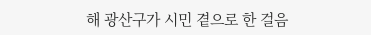해 광산구가 시민 곁으로 한 걸음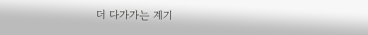더 다가가는 계기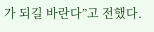가 되길 바란다”고 전했다.